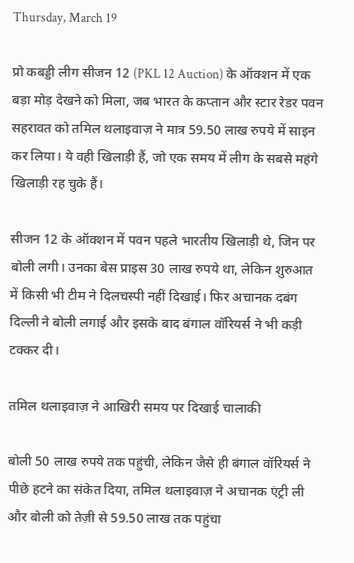Thursday, March 19

प्रो कबड्डी लीग सीजन 12 (PKL 12 Auction) के ऑक्शन में एक बड़ा मोड़ देखने को मिला, जब भारत के कप्तान और स्टार रेडर पवन सहरावत को तमिल थलाइवाज़ ने मात्र 59.50 लाख रुपये में साइन कर लिया। ये वही खिलाड़ी हैं, जो एक समय में लीग के सबसे महंगे खिलाड़ी रह चुके हैं।

सीजन 12 के ऑक्शन में पवन पहले भारतीय खिलाड़ी थे, जिन पर बोली लगी। उनका बेस प्राइस 30 लाख रुपये था, लेकिन शुरुआत में किसी भी टीम ने दिलचस्पी नहीं दिखाई। फिर अचानक दबंग दिल्ली ने बोली लगाई और इसके बाद बंगाल वॉरियर्स ने भी कड़ी टक्कर दी।

तमिल थलाइवाज़ ने आखिरी समय पर दिखाई चालाकी

बोली 50 लाख रुपये तक पहुंची, लेकिन जैसे ही बंगाल वॉरियर्स ने पीछे हटने का संकेत दिया, तमिल थलाइवाज़ ने अचानक एंट्री ली और बोली को तेज़ी से 59.50 लाख तक पहुंचा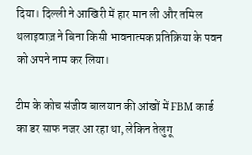दिया। दिल्ली ने आखिरी में हार मान ली और तमिल थलाइवाज़ ने बिना किसी भावनात्मक प्रतिक्रिया के पवन को अपने नाम कर लिया।

टीम के कोच संजीव बालयान की आंखों में FBM कार्ड का डर साफ नजर आ रहा था, लेकिन तेलुगू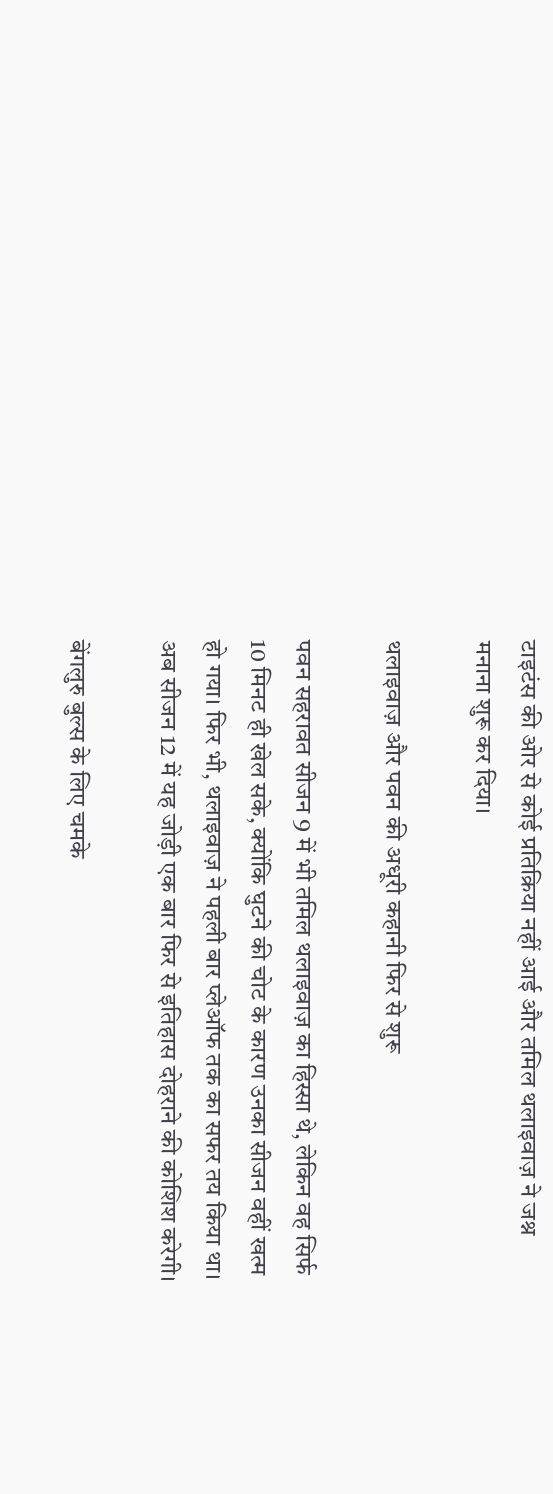टाइटंस की ओर से कोई प्रतिक्रिया नहीं आई और तमिल थलाइवाज़ ने जश्न मनाना शुरू कर दिया।

थलाइवाज़ और पवन की अधूरी कहानी फिर से शुरू

पवन सहरावत सीजन 9 में भी तमिल थलाइवाज़ का हिस्सा थे, लेकिन वह सिर्फ 10 मिनट ही खेल सके, क्योंकि घुटने की चोट के कारण उनका सीजन वहीं खत्म हो गया। फिर भी, थलाइवाज़ ने पहली बार प्लेऑफ तक का सफर तय किया था। अब सीजन 12 में यह जोड़ी एक बार फिर से इतिहास दोहराने की कोशिश करेगी।

बेंगलुरु बुल्स के लिए चमके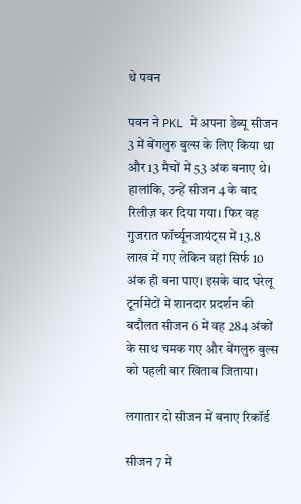थे पवन

पवन ने PKL में अपना डेब्यू सीजन 3 में बेंगलुरु बुल्स के लिए किया था और 13 मैचों में 53 अंक बनाए थे। हालांकि, उन्हें सीजन 4 के बाद रिलीज़ कर दिया गया। फिर वह गुजरात फॉर्च्यूनजायंट्स में 13.8 लाख में गए लेकिन वहां सिर्फ 10 अंक ही बना पाए। इसके बाद घरेलू टूर्नामेंटों में शानदार प्रदर्शन की बदौलत सीजन 6 में वह 284 अंकों के साथ चमक गए और बेंगलुरु बुल्स को पहली बार खिताब जिताया।

लगातार दो सीजन में बनाए रिकॉर्ड

सीजन 7 में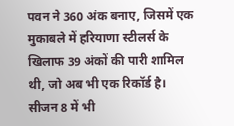पवन ने 360 अंक बनाए, जिसमें एक मुकाबले में हरियाणा स्टीलर्स के खिलाफ 39 अंकों की पारी शामिल थी, जो अब भी एक रिकॉर्ड है। सीजन 8 में भी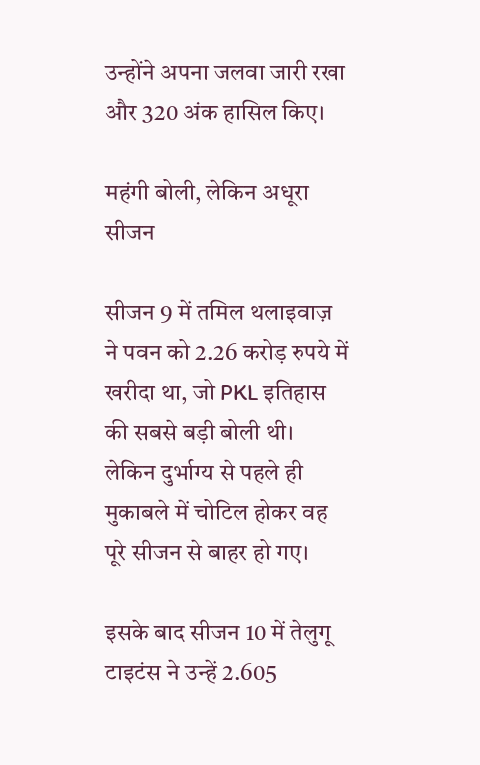उन्होंने अपना जलवा जारी रखा और 320 अंक हासिल किए।

महंगी बोली, लेकिन अधूरा सीजन

सीजन 9 में तमिल थलाइवाज़ ने पवन को 2.26 करोड़ रुपये में खरीदा था, जो PKL इतिहास की सबसे बड़ी बोली थी। लेकिन दुर्भाग्य से पहले ही मुकाबले में चोटिल होकर वह पूरे सीजन से बाहर हो गए।

इसके बाद सीजन 10 में तेलुगू टाइटंस ने उन्हें 2.605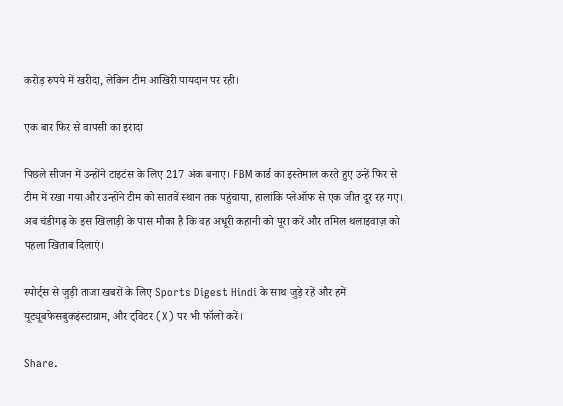करोड़ रुपये में खरीदा, लेकिन टीम आखिरी पायदान पर रही।

एक बार फिर से वापसी का इरादा

पिछले सीजन में उन्होंने टाइटंस के लिए 217 अंक बनाए। FBM कार्ड का इस्तेमाल करते हुए उन्हें फिर से टीम में रखा गया और उन्होंने टीम को सातवें स्थान तक पहुंचाया, हालांकि प्लेऑफ से एक जीत दूर रह गए। अब चंडीगढ़ के इस खिलाड़ी के पास मौका है कि वह अधूरी कहानी को पूरा करें और तमिल थलाइवाज़ को पहला खिताब दिलाएं।

स्पोर्ट्स से जुड़ी ताजा खबरों के लिए Sports Digest Hindi के साथ जुड़े रहें और हमें यूट्यूबफेसबुकइंस्टाग्राम, और ट्विटर (X) पर भी फॉलो करें।

Share.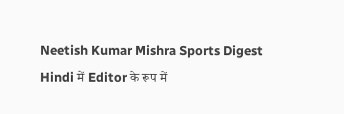Neetish Kumar Mishra Sports Digest Hindi में Editor के रूप में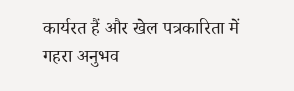कार्यरत हैं और खेल पत्रकारिता में गहरा अनुभव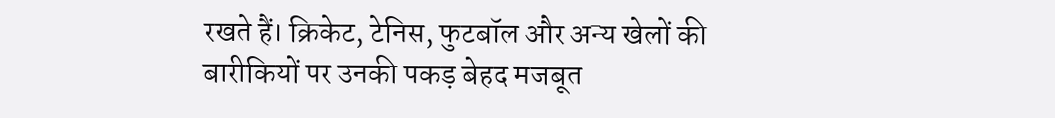रखते हैं। क्रिकेट, टेनिस, फुटबॉल और अन्य खेलों की बारीकियों पर उनकी पकड़ बेहद मजबूत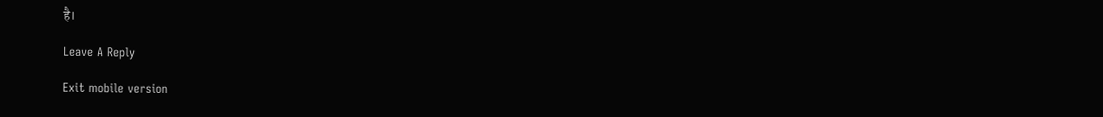है।

Leave A Reply

Exit mobile version